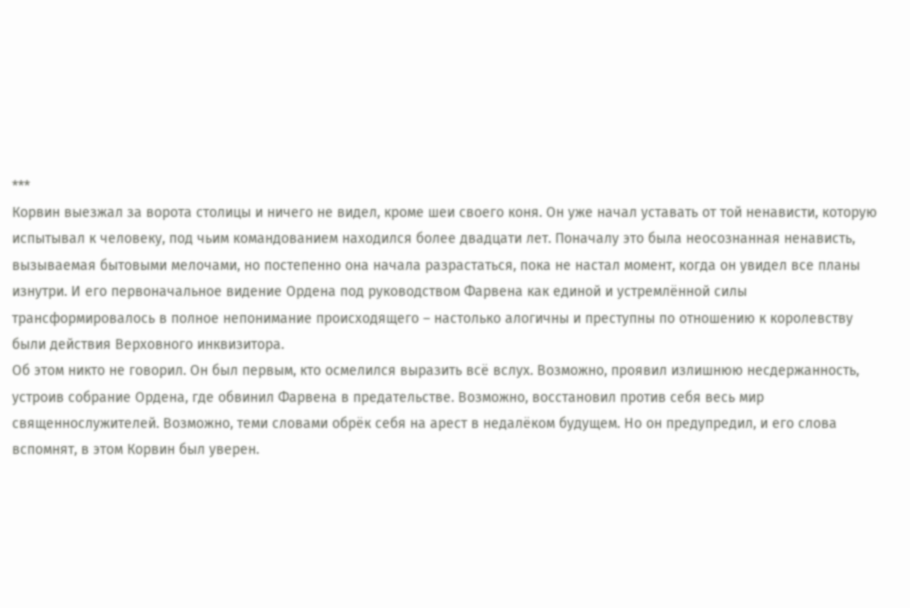***
Корвин выезжал за ворота столицы и ничего не видел, кроме шеи своего коня. Он уже начал уставать от той ненависти, которую испытывал к человеку, под чьим командованием находился более двадцати лет. Поначалу это была неосознанная ненависть, вызываемая бытовыми мелочами, но постепенно она начала разрастаться, пока не настал момент, когда он увидел все планы изнутри. И его первоначальное видение Ордена под руководством Фарвена как единой и устремлённой силы трансформировалось в полное непонимание происходящего – настолько алогичны и преступны по отношению к королевству были действия Верховного инквизитора.
Об этом никто не говорил. Он был первым, кто осмелился выразить всё вслух. Возможно, проявил излишнюю несдержанность, устроив собрание Ордена, где обвинил Фарвена в предательстве. Возможно, восстановил против себя весь мир священнослужителей. Возможно, теми словами обрёк себя на арест в недалёком будущем. Но он предупредил, и его слова вспомнят, в этом Корвин был уверен.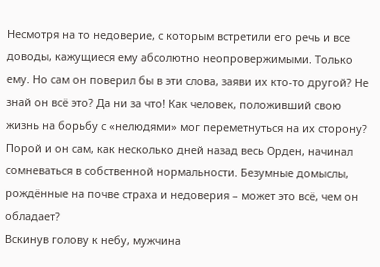Несмотря на то недоверие, с которым встретили его речь и все доводы, кажущиеся ему абсолютно неопровержимыми. Только ему. Но сам он поверил бы в эти слова, заяви их кто-то другой? Не знай он всё это? Да ни за что! Как человек, положивший свою жизнь на борьбу с «нелюдями» мог переметнуться на их сторону? Порой и он сам, как несколько дней назад весь Орден, начинал сомневаться в собственной нормальности. Безумные домыслы, рождённые на почве страха и недоверия – может это всё, чем он обладает?
Вскинув голову к небу, мужчина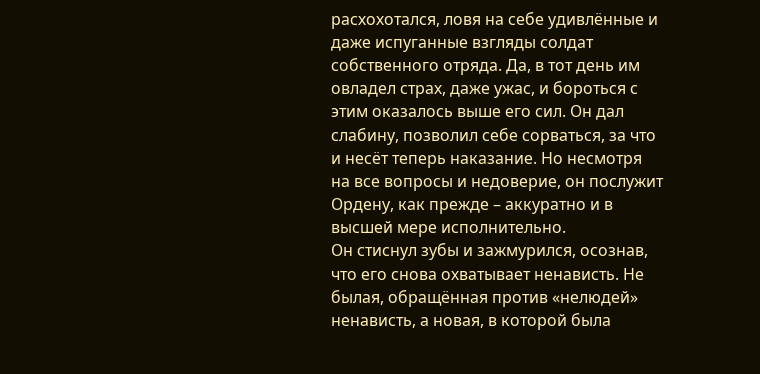расхохотался, ловя на себе удивлённые и даже испуганные взгляды солдат собственного отряда. Да, в тот день им овладел страх, даже ужас, и бороться с этим оказалось выше его сил. Он дал слабину, позволил себе сорваться, за что и несёт теперь наказание. Но несмотря на все вопросы и недоверие, он послужит Ордену, как прежде – аккуратно и в высшей мере исполнительно.
Он стиснул зубы и зажмурился, осознав, что его снова охватывает ненависть. Не былая, обращённая против «нелюдей» ненависть, а новая, в которой была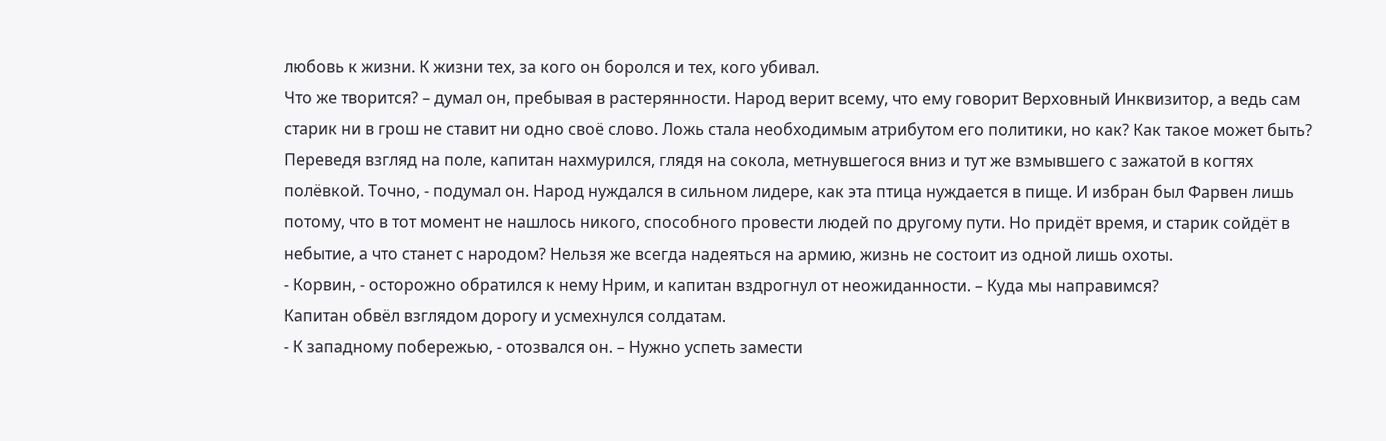любовь к жизни. К жизни тех, за кого он боролся и тех, кого убивал.
Что же творится? – думал он, пребывая в растерянности. Народ верит всему, что ему говорит Верховный Инквизитор, а ведь сам старик ни в грош не ставит ни одно своё слово. Ложь стала необходимым атрибутом его политики, но как? Как такое может быть? Переведя взгляд на поле, капитан нахмурился, глядя на сокола, метнувшегося вниз и тут же взмывшего с зажатой в когтях полёвкой. Точно, - подумал он. Народ нуждался в сильном лидере, как эта птица нуждается в пище. И избран был Фарвен лишь потому, что в тот момент не нашлось никого, способного провести людей по другому пути. Но придёт время, и старик сойдёт в небытие, а что станет с народом? Нельзя же всегда надеяться на армию, жизнь не состоит из одной лишь охоты.
- Корвин, - осторожно обратился к нему Нрим, и капитан вздрогнул от неожиданности. – Куда мы направимся?
Капитан обвёл взглядом дорогу и усмехнулся солдатам.
- К западному побережью, - отозвался он. – Нужно успеть замести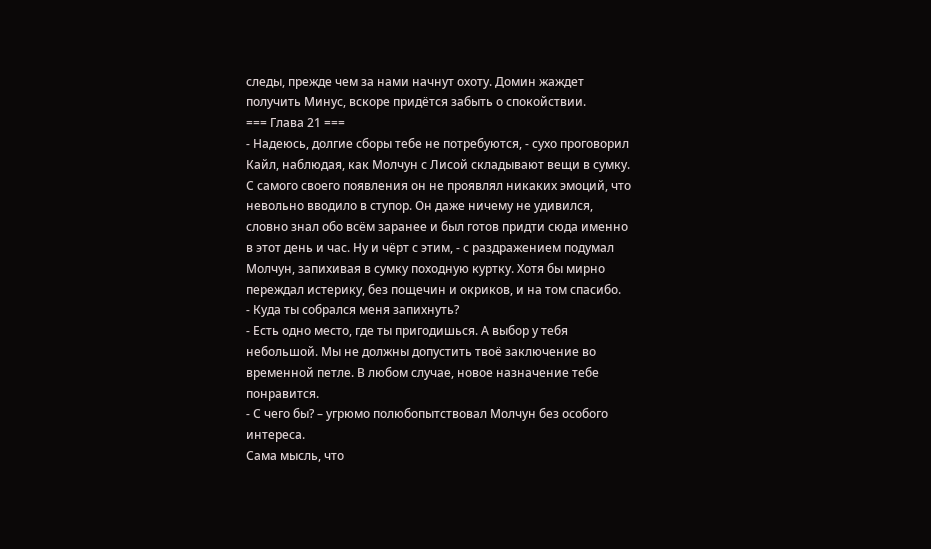следы, прежде чем за нами начнут охоту. Домин жаждет получить Минус, вскоре придётся забыть о спокойствии.
=== Глава 21 ===
- Надеюсь, долгие сборы тебе не потребуются, - сухо проговорил Кайл, наблюдая, как Молчун с Лисой складывают вещи в сумку. С самого своего появления он не проявлял никаких эмоций, что невольно вводило в ступор. Он даже ничему не удивился, словно знал обо всём заранее и был готов придти сюда именно в этот день и час. Ну и чёрт с этим, - с раздражением подумал Молчун, запихивая в сумку походную куртку. Хотя бы мирно переждал истерику, без пощечин и окриков, и на том спасибо.
- Куда ты собрался меня запихнуть?
- Есть одно место, где ты пригодишься. А выбор у тебя небольшой. Мы не должны допустить твоё заключение во временной петле. В любом случае, новое назначение тебе понравится.
- С чего бы? – угрюмо полюбопытствовал Молчун без особого интереса.
Сама мысль, что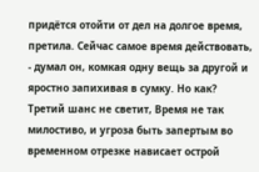придётся отойти от дел на долгое время, претила. Сейчас самое время действовать, - думал он, комкая одну вещь за другой и яростно запихивая в сумку. Но как? Третий шанс не светит, Время не так милостиво, и угроза быть запертым во временном отрезке нависает острой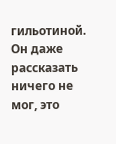гильотиной. Он даже рассказать ничего не мог, это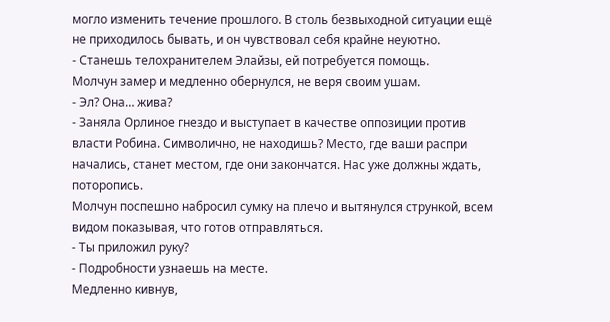могло изменить течение прошлого. В столь безвыходной ситуации ещё не приходилось бывать, и он чувствовал себя крайне неуютно.
- Станешь телохранителем Элайзы, ей потребуется помощь.
Молчун замер и медленно обернулся, не веря своим ушам.
- Эл? Она… жива?
- Заняла Орлиное гнездо и выступает в качестве оппозиции против власти Робина. Символично, не находишь? Место, где ваши распри начались, станет местом, где они закончатся. Нас уже должны ждать, поторопись.
Молчун поспешно набросил сумку на плечо и вытянулся стрункой, всем видом показывая, что готов отправляться.
- Ты приложил руку?
- Подробности узнаешь на месте.
Медленно кивнув,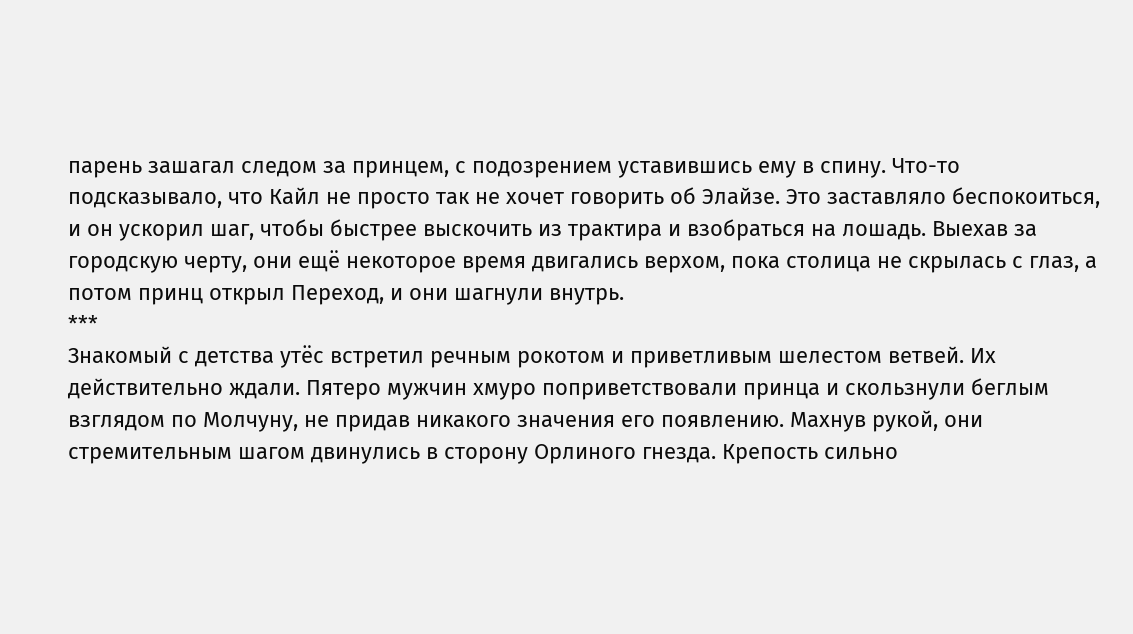парень зашагал следом за принцем, с подозрением уставившись ему в спину. Что-то подсказывало, что Кайл не просто так не хочет говорить об Элайзе. Это заставляло беспокоиться, и он ускорил шаг, чтобы быстрее выскочить из трактира и взобраться на лошадь. Выехав за городскую черту, они ещё некоторое время двигались верхом, пока столица не скрылась с глаз, а потом принц открыл Переход, и они шагнули внутрь.
***
Знакомый с детства утёс встретил речным рокотом и приветливым шелестом ветвей. Их действительно ждали. Пятеро мужчин хмуро поприветствовали принца и скользнули беглым взглядом по Молчуну, не придав никакого значения его появлению. Махнув рукой, они стремительным шагом двинулись в сторону Орлиного гнезда. Крепость сильно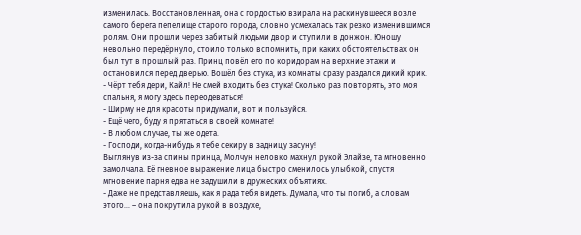изменилась. Восстановленная, она с гордостью взирала на раскинувшееся возле самого берега пепелище старого города, словно усмехалась так резко изменившимся ролям. Они прошли через забитый людьми двор и ступили в донжон. Юношу невольно передёрнуло, стоило только вспомнить, при каких обстоятельствах он был тут в прошлый раз. Принц повёл его по коридорам на верхние этажи и остановился перед дверью. Вошёл без стука, из комнаты сразу раздался дикий крик.
- Чёрт тебя дери, Кайл! Не смей входить без стука! Сколько раз повторять, это моя спальня, я могу здесь переодеваться!
- Ширму не для красоты придумали, вот и пользуйся.
- Ещё чего, буду я прятаться в своей комнате!
- В любом случае, ты же одета.
- Господи, когда-нибудь я тебе секиру в задницу засуну!
Выглянув из-за спины принца, Молчун неловко махнул рукой Элайзе, та мгновенно замолчала. Её гневное выражение лица быстро сменилось улыбкой, спустя мгновение парня едва не задушили в дружеских объятиях.
- Даже не представляешь, как я рада тебя видеть. Думала, что ты погиб, а словам этого… – она покрутила рукой в воздухе,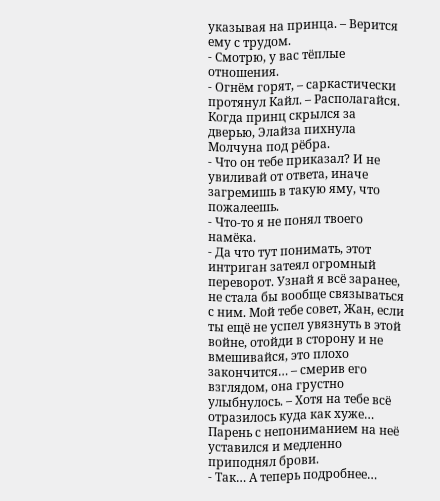указывая на принца. – Верится ему с трудом.
- Смотрю, у вас тёплые отношения.
- Огнём горят, – саркастически протянул Кайл. – Располагайся.
Когда принц скрылся за дверью, Элайза пихнула Молчуна под рёбра.
- Что он тебе приказал? И не увиливай от ответа, иначе загремишь в такую яму, что пожалеешь.
- Что-то я не понял твоего намёка.
- Да что тут понимать, этот интриган затеял огромный переворот. Узнай я всё заранее, не стала бы вообще связываться с ним. Мой тебе совет, Жан, если ты ещё не успел увязнуть в этой войне, отойди в сторону и не вмешивайся, это плохо закончится… – смерив его взглядом, она грустно улыбнулось. – Хотя на тебе всё отразилось куда как хуже…
Парень с непониманием на неё уставился и медленно приподнял брови.
- Так… А теперь подробнее…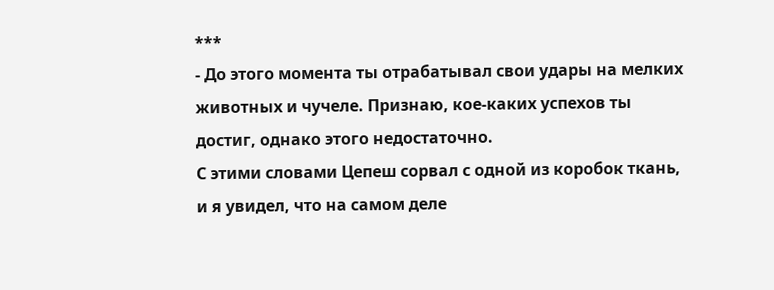***
- До этого момента ты отрабатывал свои удары на мелких животных и чучеле. Признаю, кое-каких успехов ты достиг, однако этого недостаточно.
С этими словами Цепеш сорвал с одной из коробок ткань, и я увидел, что на самом деле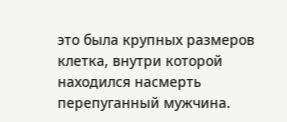это была крупных размеров клетка, внутри которой находился насмерть перепуганный мужчина.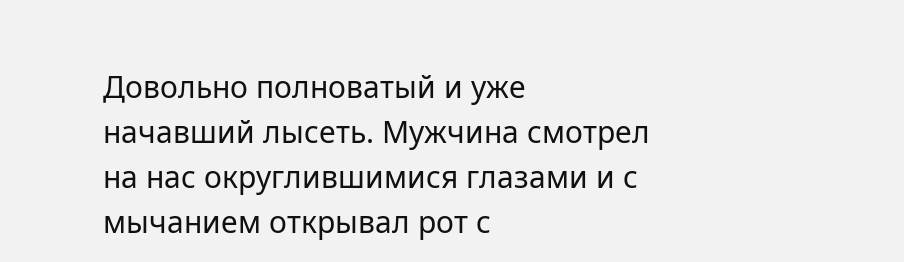Довольно полноватый и уже начавший лысеть. Мужчина смотрел на нас округлившимися глазами и с мычанием открывал рот с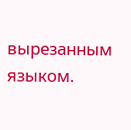вырезанным языком.